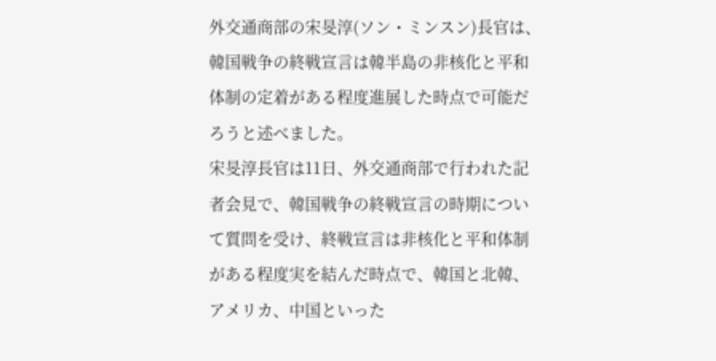外交通商部の宋旻淳(ソン・ミンスン)長官は、韓国戦争の終戦宣言は韓半島の非核化と平和体制の定着がある程度進展した時点で可能だろうと述べました。
宋旻淳長官は11日、外交通商部で行われた記者会見で、韓国戦争の終戦宣言の時期について質問を受け、終戦宣言は非核化と平和体制がある程度実を結んだ時点で、韓国と北韓、アメリカ、中国といった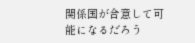関係国が合意して可能になるだろう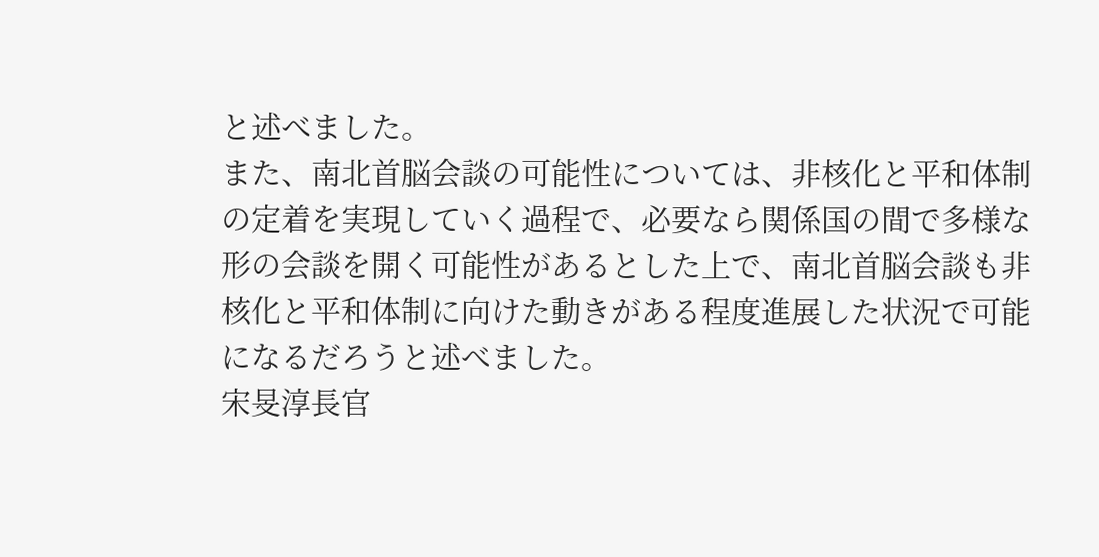と述べました。
また、南北首脳会談の可能性については、非核化と平和体制の定着を実現していく過程で、必要なら関係国の間で多様な形の会談を開く可能性があるとした上で、南北首脳会談も非核化と平和体制に向けた動きがある程度進展した状況で可能になるだろうと述べました。
宋旻淳長官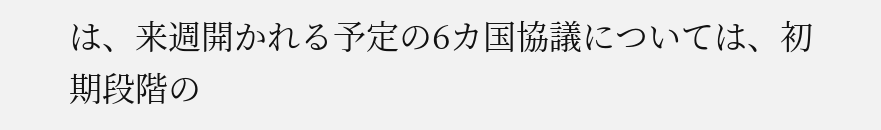は、来週開かれる予定の6カ国協議については、初期段階の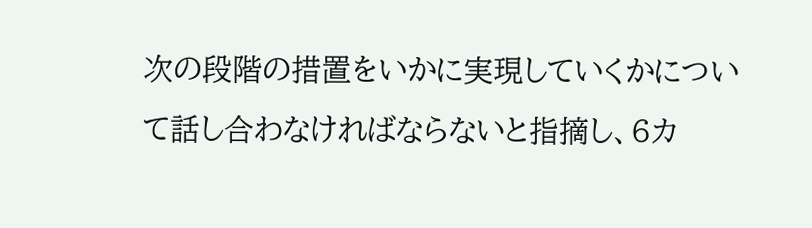次の段階の措置をいかに実現していくかについて話し合わなければならないと指摘し、6カ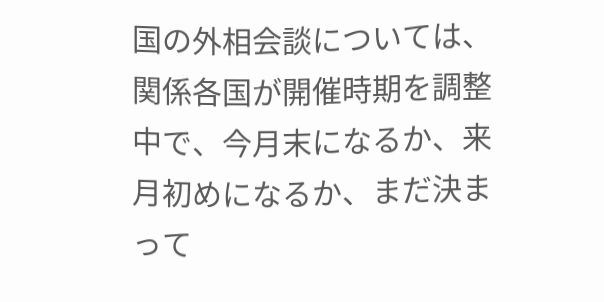国の外相会談については、関係各国が開催時期を調整中で、今月末になるか、来月初めになるか、まだ決まって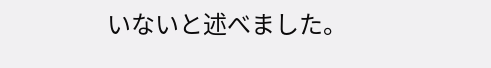いないと述べました。